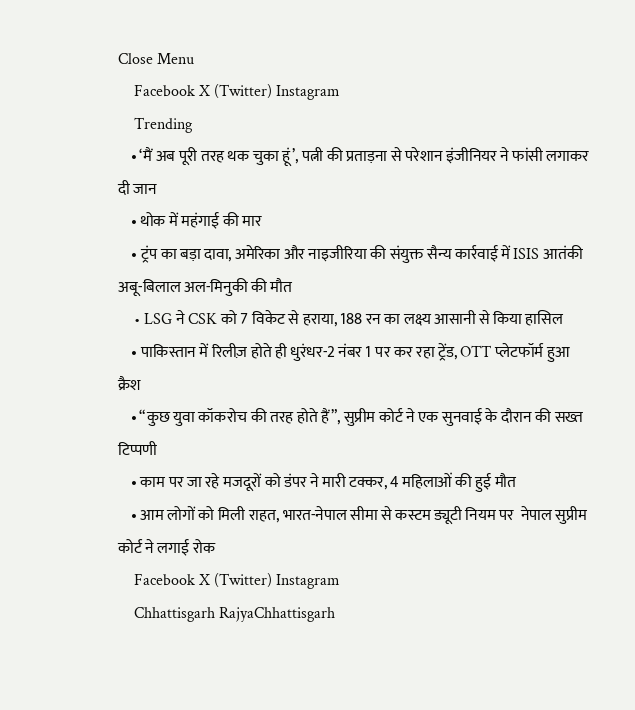Close Menu
    Facebook X (Twitter) Instagram
    Trending
    • ‘मैं अब पूरी तरह थक चुका हूं’, पत्नी की प्रताड़ना से परेशान इंजीनियर ने फांसी लगाकर दी जान
    • थोक में महंगाई की मार
    • ट्रंप का बड़ा दावा, अमेरिका और नाइजीरिया की संयुक्त सैन्य कार्रवाई में ISIS आतंकी अबू-बिलाल अल-मिनुकी की मौत
    • LSG ने CSK को 7 विकेट से हराया, 188 रन का लक्ष्य आसानी से किया हासिल
    • पाकिस्तान में रिलीज़ होते ही धुरंधर-2 नंबर 1 पर कर रहा ट्रेंड, OTT प्लेटफॉर्म हुआ क्रैश
    • “कुछ युवा कॉकरोच की तरह होते हैं”, सुप्रीम कोर्ट ने एक सुनवाई के दौरान की सख्त टिप्पणी
    • काम पर जा रहे मजदूरों को डंपर ने मारी टक्कर, 4 महिलाओं की हुई मौत
    • आम लोगों को मिली राहत, भारत-नेपाल सीमा से कस्टम ड्यूटी नियम पर  नेपाल सुप्रीम कोर्ट ने लगाई रोक
    Facebook X (Twitter) Instagram
    Chhattisgarh RajyaChhattisgarh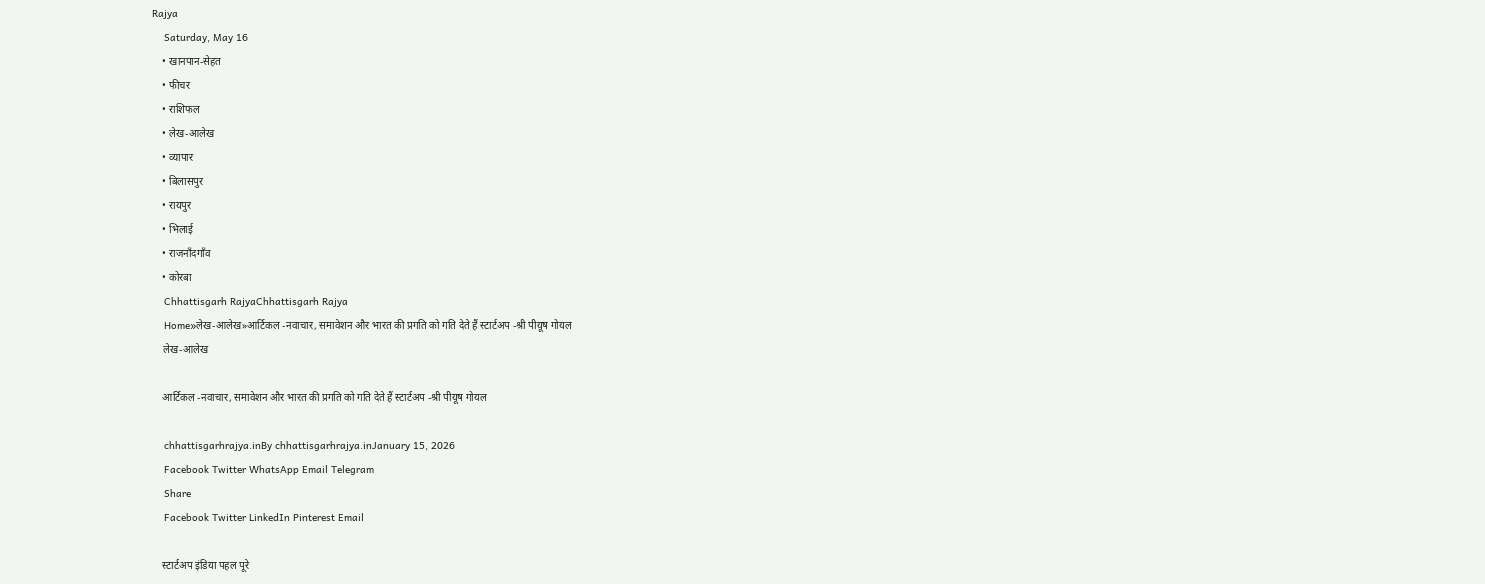Rajya
    Saturday, May 16
    • खानपान-सेहत
    • फीचर
    • राशिफल
    • लेख-आलेख
    • व्यापार
    • बिलासपुर
    • रायपुर
    • भिलाई
    • राजनाँदगाँव
    • कोरबा
    Chhattisgarh RajyaChhattisgarh Rajya
    Home»लेख-आलेख»आर्टिकल -नवाचार, समावेशन और भारत की प्रगति को गति देते हैं स्टार्टअप -श्री पीयूष गोयल
    लेख-आलेख

    आर्टिकल -नवाचार, समावेशन और भारत की प्रगति को गति देते हैं स्टार्टअप -श्री पीयूष गोयल

    chhattisgarhrajya.inBy chhattisgarhrajya.inJanuary 15, 2026
    Facebook Twitter WhatsApp Email Telegram
    Share
    Facebook Twitter LinkedIn Pinterest Email

    स्टार्टअप इंडिया पहल पूरे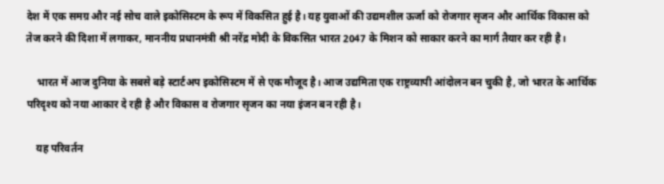देश में एक समग्र और नई सोच वाले इकोसिस्टम के रूप में विकसित हुई है। यह युवाओं की उद्यमशील ऊर्जा को रोजगार सृजन और आर्थिक विकास को तेज करने की दिशा में लगाकर, माननीय प्रधानमंत्री श्री नरेंद्र मोदी के विकसित भारत 2047 के मिशन को साकार करने का मार्ग तैयार कर रही है।

    भारत में आज दुनिया के सबसे बड़े स्टार्टअप इकोसिस्टम में से एक मौजूद है। आज उद्यमिता एक राष्ट्रव्यापी आंदोलन बन चुकी है, जो भारत के आर्थिक परिदृश्य को नया आकार दे रही है और विकास व रोजगार सृजन का नया इंजन बन रही है।

    यह परिवर्तन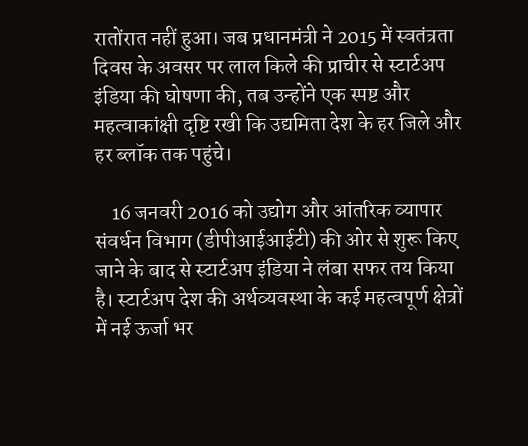रातोंरात नहीं हुआ। जब प्रधानमंत्री ने 2015 में स्वतंत्रता दिवस के अवसर पर लाल किले की प्राचीर से स्टार्टअप इंडिया की घोषणा की, तब उन्होंने एक स्पष्ट और महत्वाकांक्षी दृष्टि रखी कि उद्यमिता देश के हर जिले और हर ब्लॉक तक पहुंचे।

    16 जनवरी 2016 को उद्योग और आंतरिक व्यापार संवर्धन विभाग (डीपीआईआईटी) की ओर से शुरू किए जाने के बाद से स्टार्टअप इंडिया ने लंबा सफर तय किया है। स्टार्टअप देश की अर्थव्यवस्था के कई महत्वपूर्ण क्षेत्रों में नई ऊर्जा भर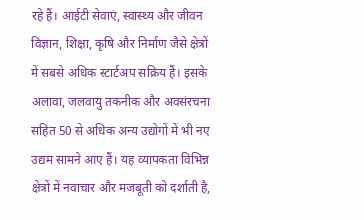रहे हैं। आईटी सेवाएं, स्वास्थ्य और जीवन विज्ञान, शिक्षा, कृषि और निर्माण जैसे क्षेत्रों में सबसे अधिक स्टार्टअप सक्रिय हैं। इसके अलावा, जलवायु तकनीक और अवसंरचना सहित 50 से अधिक अन्य उद्योगों में भी नए उद्यम सामने आए हैं। यह व्यापकता विभिन्न क्षेत्रों में नवाचार और मजबूती को दर्शाती है,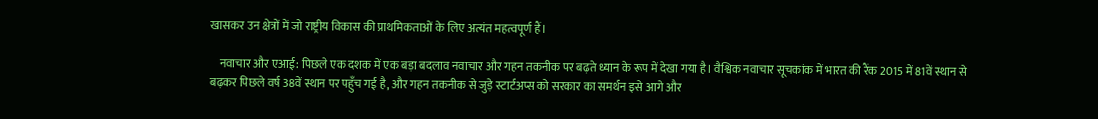खासकर उन क्षेत्रों में जो राष्ट्रीय विकास की प्राथमिकताओं के लिए अत्यंत महत्वपूर्ण हैं।

    नवाचार और एआई: पिछले एक दशक में एक बड़ा बदलाव नवाचार और गहन तकनीक पर बढ़ते ध्यान के रूप में देखा गया है। वैश्विक नवाचार सूचकांक में भारत की रैंक 2015 में 81वें स्थान से बढ़कर पिछले वर्ष 38वें स्थान पर पहुँच गई है, और गहन तकनीक से जुड़े स्टार्टअप्स को सरकार का समर्थन इसे आगे और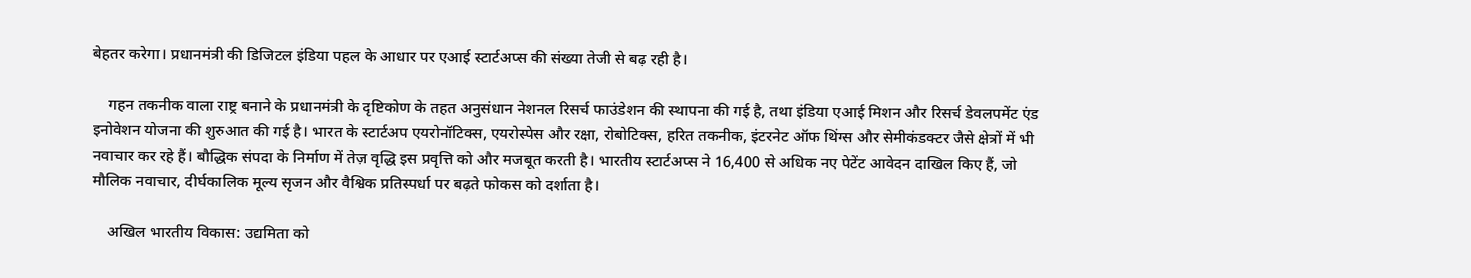बेहतर करेगा। प्रधानमंत्री की डिजिटल इंडिया पहल के आधार पर एआई स्टार्टअप्स की संख्या तेजी से बढ़ रही है।

    गहन तकनीक वाला राष्ट्र बनाने के प्रधानमंत्री के दृष्टिकोण के तहत अनुसंधान नेशनल रिसर्च फाउंडेशन की स्थापना की गई है, तथा इंडिया एआई मिशन और रिसर्च डेवलपमेंट एंड इनोवेशन योजना की शुरुआत की गई है। भारत के स्टार्टअप एयरोनॉटिक्स, एयरोस्पेस और रक्षा, रोबोटिक्स, हरित तकनीक, इंटरनेट ऑफ थिंग्स और सेमीकंडक्टर जैसे क्षेत्रों में भी नवाचार कर रहे हैं। बौद्धिक संपदा के निर्माण में तेज़ वृद्धि इस प्रवृत्ति को और मजबूत करती है। भारतीय स्टार्टअप्स ने 16,400 से अधिक नए पेटेंट आवेदन दाखिल किए हैं, जो मौलिक नवाचार, दीर्घकालिक मूल्य सृजन और वैश्विक प्रतिस्पर्धा पर बढ़ते फोकस को दर्शाता है।

    अखिल भारतीय विकास: उद्यमिता को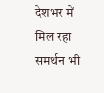देशभर में मिल रहा समर्थन भी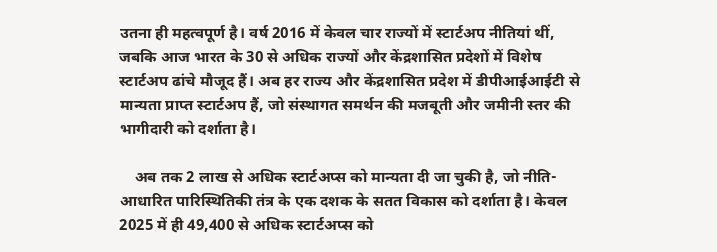उतना ही महत्वपूर्ण है। वर्ष 2016 में केवल चार राज्यों में स्टार्टअप नीतियां थीं, जबकि आज भारत के 30 से अधिक राज्यों और केंद्रशासित प्रदेशों में विशेष स्टार्टअप ढांचे मौजूद हैं। अब हर राज्य और केंद्रशासित प्रदेश में डीपीआईआईटी से मान्यता प्राप्त स्टार्टअप हैं, जो संस्थागत समर्थन की मजबूती और जमीनी स्तर की भागीदारी को दर्शाता है।

    अब तक 2 लाख से अधिक स्टार्टअप्स को मान्यता दी जा चुकी है, जो नीति-आधारित पारिस्थितिकी तंत्र के एक दशक के सतत विकास को दर्शाता है। केवल 2025 में ही 49,400 से अधिक स्टार्टअप्स को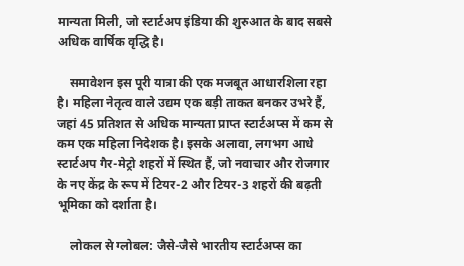मान्यता मिली, जो स्टार्टअप इंडिया की शुरुआत के बाद सबसे अधिक वार्षिक वृद्धि है।

    समावेशन इस पूरी यात्रा की एक मजबूत आधारशिला रहा है। महिला नेतृत्व वाले उद्यम एक बड़ी ताकत बनकर उभरे हैं, जहां 45 प्रतिशत से अधिक मान्यता प्राप्त स्टार्टअप्स में कम से कम एक महिला निदेशक है। इसके अलावा, लगभग आधे स्टार्टअप गैर-मेट्रो शहरों में स्थित हैं, जो नवाचार और रोजगार के नए केंद्र के रूप में टियर-2 और टियर-3 शहरों की बढ़ती भूमिका को दर्शाता है।

    लोकल से ग्लोबल: जैसे-जैसे भारतीय स्टार्टअप्स का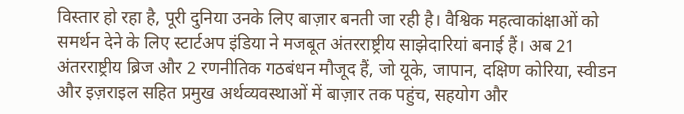विस्तार हो रहा है, पूरी दुनिया उनके लिए बाज़ार बनती जा रही है। वैश्विक महत्वाकांक्षाओं को समर्थन देने के लिए स्टार्टअप इंडिया ने मजबूत अंतरराष्ट्रीय साझेदारियां बनाई हैं। अब 21 अंतरराष्ट्रीय ब्रिज और 2 रणनीतिक गठबंधन मौजूद हैं, जो यूके, जापान, दक्षिण कोरिया, स्वीडन और इज़राइल सहित प्रमुख अर्थव्यवस्थाओं में बाज़ार तक पहुंच, सहयोग और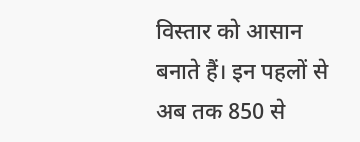विस्तार को आसान बनाते हैं। इन पहलों से अब तक 850 से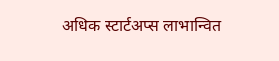अधिक स्टार्टअप्स लाभान्वित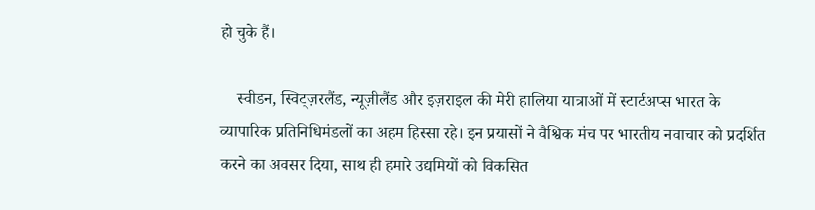हो चुके हैं।

    स्वीडन, स्विट्ज़रलैंड, न्यूज़ीलैंड और इज़राइल की मेरी हालिया यात्राओं में स्टार्टअप्स भारत के व्यापारिक प्रतिनिधिमंडलों का अहम हिस्सा रहे। इन प्रयासों ने वैश्विक मंच पर भारतीय नवाचार को प्रदर्शित करने का अवसर दिया, साथ ही हमारे उद्यमियों को विकसित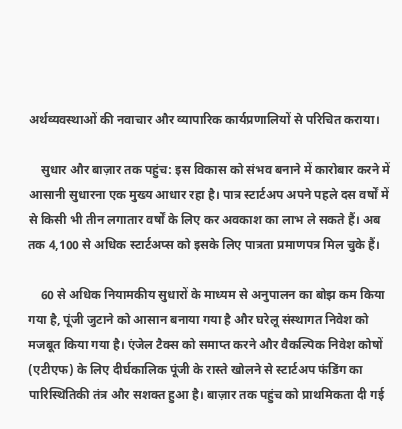अर्थव्यवस्थाओं की नवाचार और व्यापारिक कार्यप्रणालियों से परिचित कराया।

    सुधार और बाज़ार तक पहुंच: इस विकास को संभव बनाने में कारोबार करने में आसानी सुधारना एक मुख्य आधार रहा है। पात्र स्टार्टअप अपने पहले दस वर्षों में से किसी भी तीन लगातार वर्षों के लिए कर अवकाश का लाभ ले सकते हैं। अब तक 4,100 से अधिक स्टार्टअप्स को इसके लिए पात्रता प्रमाणपत्र मिल चुके हैं।

    60 से अधिक नियामकीय सुधारों के माध्यम से अनुपालन का बोझ कम किया गया है, पूंजी जुटाने को आसान बनाया गया है और घरेलू संस्थागत निवेश को मजबूत किया गया है। एंजेल टैक्स को समाप्त करने और वैकल्पिक निवेश कोषों (एटीएफ) के लिए दीर्घकालिक पूंजी के रास्ते खोलने से स्टार्टअप फंडिंग का पारिस्थितिकी तंत्र और सशक्त हुआ है। बाज़ार तक पहुंच को प्राथमिकता दी गई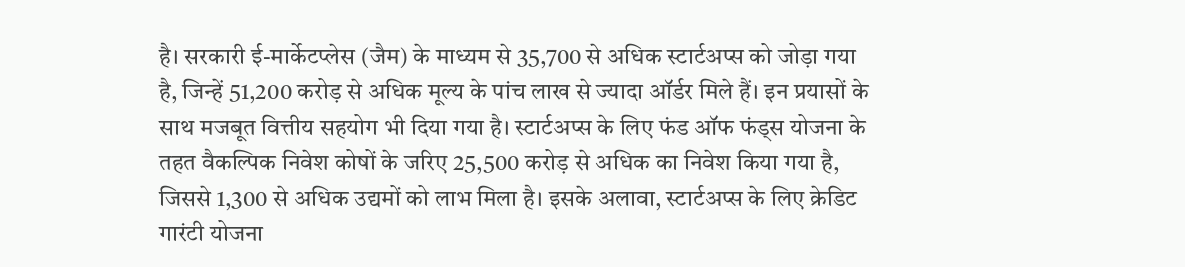है। सरकारी ई-मार्केटप्लेस (जैम) के माध्यम से 35,700 से अधिक स्टार्टअप्स को जोड़ा गया है, जिन्हें 51,200 करोड़ से अधिक मूल्य के पांच लाख से ज्यादा ऑर्डर मिले हैं। इन प्रयासों के साथ मजबूत वित्तीय सहयोग भी दिया गया है। स्टार्टअप्स के लिए फंड ऑफ फंड्स योजना के तहत वैकल्पिक निवेश कोषों के जरिए 25,500 करोड़ से अधिक का निवेश किया गया है, जिससे 1,300 से अधिक उद्यमों को लाभ मिला है। इसके अलावा, स्टार्टअप्स के लिए क्रेडिट गारंटी योजना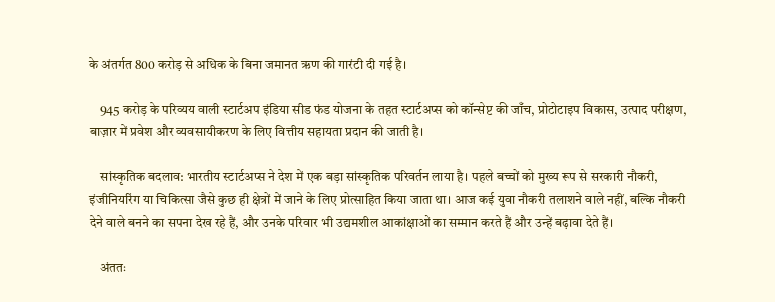के अंतर्गत 800 करोड़ से अधिक के बिना जमानत ऋण की गारंटी दी गई है।

    945 करोड़ के परिव्यय वाली स्टार्टअप इंडिया सीड फंड योजना के तहत स्टार्टअप्स को कॉन्सेप्ट की जाँच, प्रोटोटाइप विकास, उत्पाद परीक्षण, बाज़ार में प्रवेश और व्यवसायीकरण के लिए वित्तीय सहायता प्रदान की जाती है।

    सांस्कृतिक बदलाव: भारतीय स्टार्टअप्स ने देश में एक बड़ा सांस्कृतिक परिवर्तन लाया है। पहले बच्चों को मुख्य रूप से सरकारी नौकरी, इंजीनियरिंग या चिकित्सा जैसे कुछ ही क्षेत्रों में जाने के लिए प्रोत्साहित किया जाता था। आज कई युवा नौकरी तलाशने वाले नहीं, बल्कि नौकरी देने वाले बनने का सपना देख रहे हैं, और उनके परिवार भी उद्यमशील आकांक्षाओं का सम्मान करते हैं और उन्हें बढ़ावा देते हैं।

    अंततः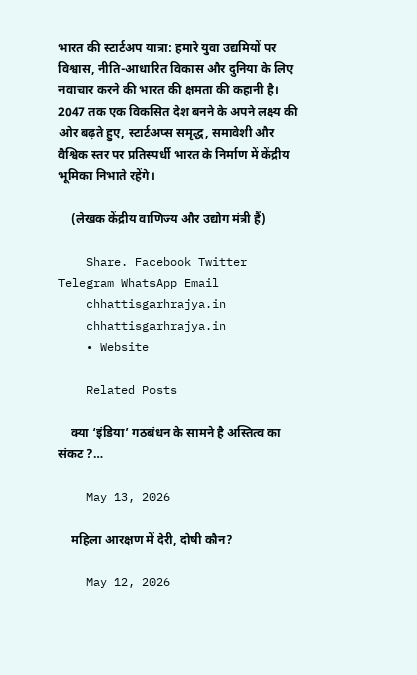भारत की स्टार्टअप यात्रा: हमारे युवा उद्यमियों पर विश्वास, नीति-आधारित विकास और दुनिया के लिए नवाचार करने की भारत की क्षमता की कहानी है। 2047 तक एक विकसित देश बनने के अपने लक्ष्य की ओर बढ़ते हुए, स्टार्टअप्स समृद्ध, समावेशी और वैश्विक स्तर पर प्रतिस्पर्धी भारत के निर्माण में केंद्रीय भूमिका निभाते रहेंगे।

    (लेखक केंद्रीय वाणिज्य और उद्योग मंत्री हैं)

    Share. Facebook Twitter Telegram WhatsApp Email
    chhattisgarhrajya.in
    chhattisgarhrajya.in
    • Website

    Related Posts

    क्या ‘इंडिया’ गठबंधन के सामने है अस्तित्व का संकट ?…

    May 13, 2026

    महिला आरक्षण में देरी, दोषी कौन?

    May 12, 2026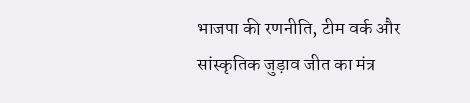भाजपा की रणनीति, टीम वर्क और सांस्कृतिक जुड़ाव जीत का मंत्र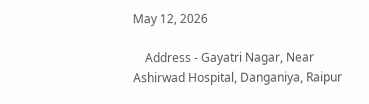May 12, 2026

    Address - Gayatri Nagar, Near Ashirwad Hospital, Danganiya, Raipur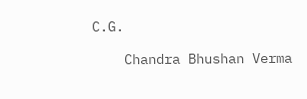C.G.

    Chandra Bhushan Verma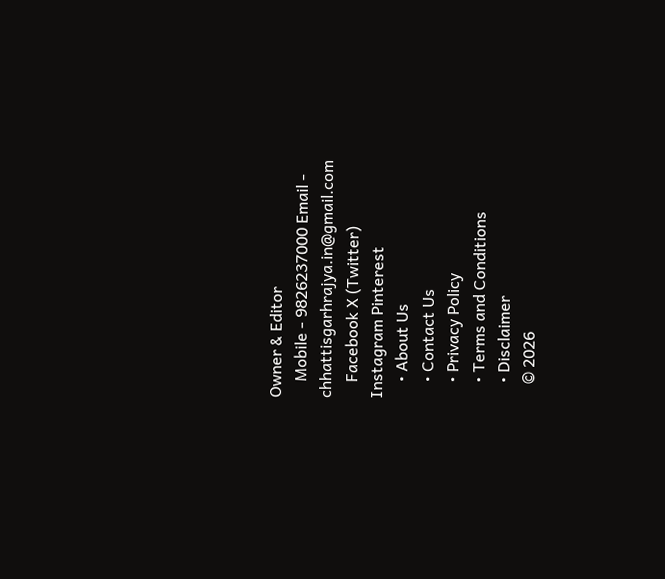Owner & Editor
    Mobile - 9826237000 Email - chhattisgarhrajya.in@gmail.com
    Facebook X (Twitter) Instagram Pinterest
    • About Us
    • Contact Us
    • Privacy Policy
    • Terms and Conditions
    • Disclaimer
    © 2026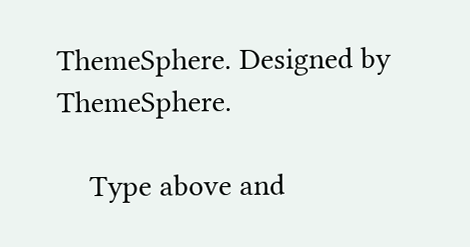ThemeSphere. Designed by ThemeSphere.

    Type above and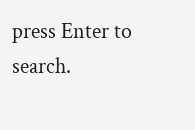press Enter to search.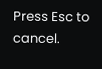Press Esc to cancel.